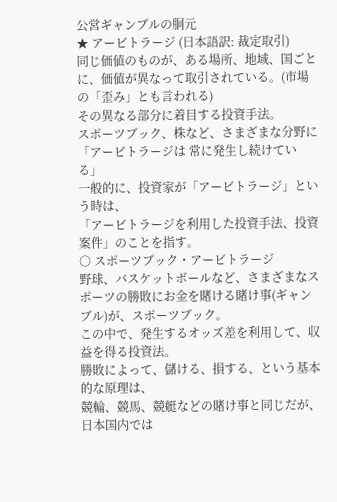公営ギャンブルの胴元
★ アービトラージ (日本語訳: 裁定取引)
同じ価値のものが、ある場所、地域、国ごとに、価値が異なって取引されている。(市場の「歪み」とも言われる)
その異なる部分に着目する投資手法。
スポーツブック、株など、さまざまな分野に
「アービトラージは 常に発生し続けている」
一般的に、投資家が「アービトラージ」という時は、
「アービトラージを利用した投資手法、投資案件」のことを指す。
○ スポーツブック・アービトラージ
野球、バスケットボールなど、さまざまなスポーツの勝敗にお金を賭ける賭け事(ギャンブル)が、スポーツブック。
この中で、発生するオッズ差を利用して、収益を得る投資法。
勝敗によって、儲ける、損する、という基本的な原理は、
競輪、競馬、競艇などの賭け事と同じだが、日本国内では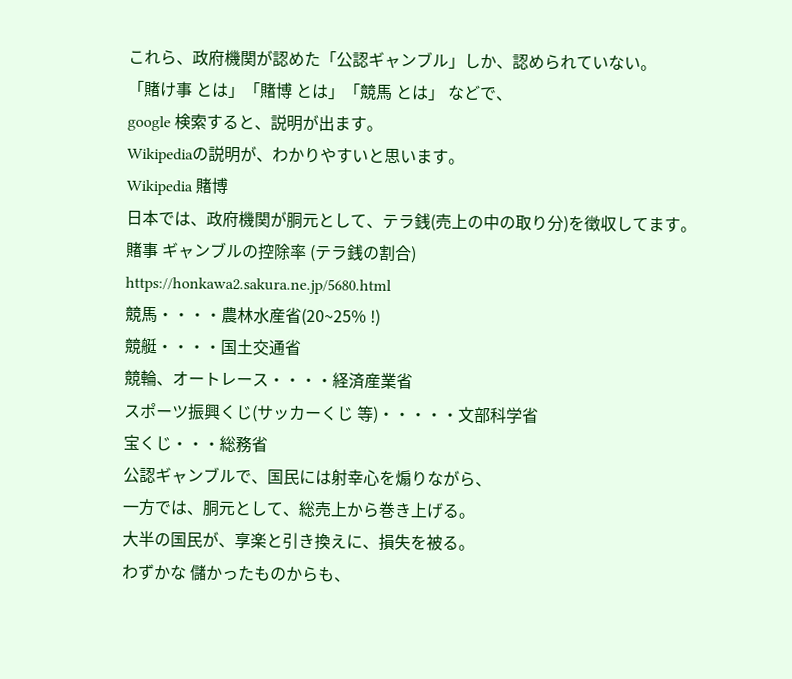これら、政府機関が認めた「公認ギャンブル」しか、認められていない。
「賭け事 とは」「賭博 とは」「競馬 とは」 などで、
google 検索すると、説明が出ます。
Wikipediaの説明が、わかりやすいと思います。
Wikipedia 賭博
日本では、政府機関が胴元として、テラ銭(売上の中の取り分)を徴収してます。
賭事 ギャンブルの控除率 (テラ銭の割合)
https://honkawa2.sakura.ne.jp/5680.html
競馬・・・・農林水産省(20~25% !)
競艇・・・・国土交通省
競輪、オートレース・・・・経済産業省
スポーツ振興くじ(サッカーくじ 等)・・・・・文部科学省
宝くじ・・・総務省
公認ギャンブルで、国民には射幸心を煽りながら、
一方では、胴元として、総売上から巻き上げる。
大半の国民が、享楽と引き換えに、損失を被る。
わずかな 儲かったものからも、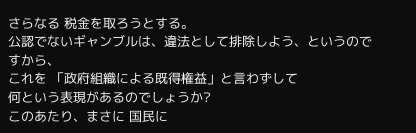さらなる 税金を取ろうとする。
公認でないギャンブルは、違法として排除しよう、というのですから、
これを 「政府組織による既得権益」と言わずして
何という表現があるのでしょうか?
このあたり、まさに 国民に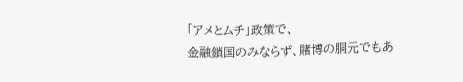「アメとムチ」政策で、
金融鎖国のみならず、賭博の胴元でもあ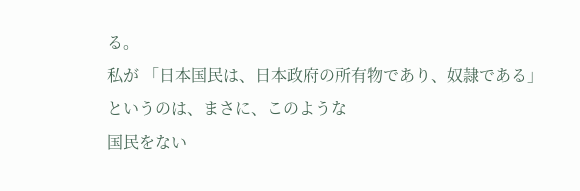る。
私が 「日本国民は、日本政府の所有物であり、奴隷である」
というのは、まさに、このような
国民をない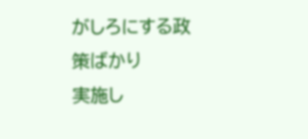がしろにする政策ばかり
実施し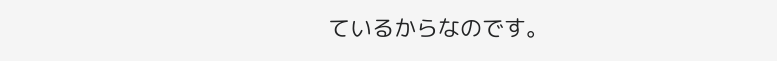ているからなのです。